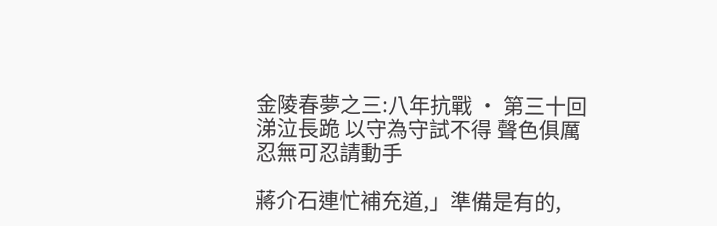金陵春夢之三:八年抗戰 · 第三十回 涕泣長跪 以守為守試不得 聲色俱厲 忍無可忍請動手

蔣介石連忙補充道,」準備是有的,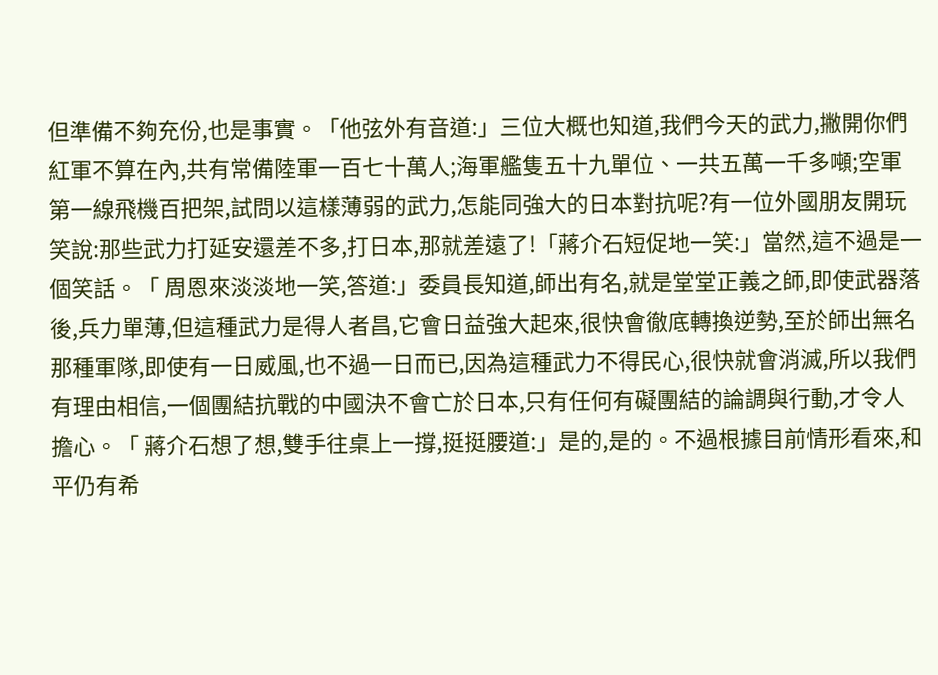但準備不夠充份,也是事實。「他弦外有音道:」三位大概也知道,我們今天的武力,撇開你們紅軍不算在內,共有常備陸軍一百七十萬人;海軍艦隻五十九單位、一共五萬一千多噸;空軍第一線飛機百把架,試問以這樣薄弱的武力,怎能同強大的日本對抗呢?有一位外國朋友開玩笑說:那些武力打延安還差不多,打日本,那就差遠了!「蔣介石短促地一笑:」當然,這不過是一個笑話。「 周恩來淡淡地一笑,答道:」委員長知道,師出有名,就是堂堂正義之師,即使武器落後,兵力單薄,但這種武力是得人者昌,它會日益強大起來,很快會徹底轉換逆勢,至於師出無名那種軍隊,即使有一日威風,也不過一日而已,因為這種武力不得民心,很快就會消滅,所以我們有理由相信,一個團結抗戰的中國決不會亡於日本,只有任何有礙團結的論調與行動,才令人擔心。「 蔣介石想了想,雙手往桌上一撐,挺挺腰道:」是的,是的。不過根據目前情形看來,和平仍有希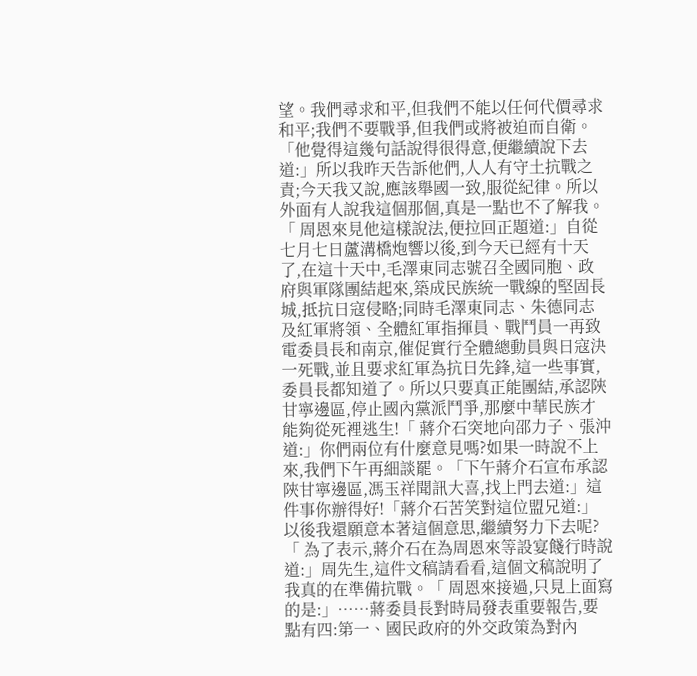望。我們尋求和平,但我們不能以任何代價尋求和平;我們不要戰爭,但我們或將被迫而自衛。「他覺得這幾句話說得很得意,便繼續說下去道:」所以我昨天告訴他們,人人有守土抗戰之責;今天我又說,應該舉國一致,服從紀律。所以外面有人說我這個那個,真是一點也不了解我。「 周恩來見他這樣說法,便拉回正題道:」自從七月七日蘆溝橋炮響以後,到今天已經有十天了,在這十天中,毛澤東同志號召全國同胞、政府與軍隊團結起來,築成民族統一戰線的堅固長城,抵抗日寇侵略;同時毛澤東同志、朱德同志及紅軍將領、全體紅軍指揮員、戰鬥員一再致電委員長和南京,催促實行全體總動員與日寇決一死戰,並且要求紅軍為抗日先鋒,這一些事實,委員長都知道了。所以只要真正能團結,承認陝甘寧邊區,停止國內黨派鬥爭,那麼中華民族才能夠從死裡逃生!「 蔣介石突地向邵力子、張沖道:」你們兩位有什麼意見嗎?如果一時說不上來,我們下午再細談罷。「下午蔣介石宣布承認陝甘寧邊區,馮玉祥聞訊大喜,找上門去道:」這件事你辦得好!「蔣介石苦笑對這位盟兄道:」以後我還願意本著這個意思,繼續努力下去呢?「 為了表示,蔣介石在為周恩來等設宴餞行時說道:」周先生,這件文稿請看看,這個文稿說明了我真的在準備抗戰。「 周恩來接過,只見上面寫的是:」……蔣委員長對時局發表重要報告,要點有四:第一、國民政府的外交政策為對內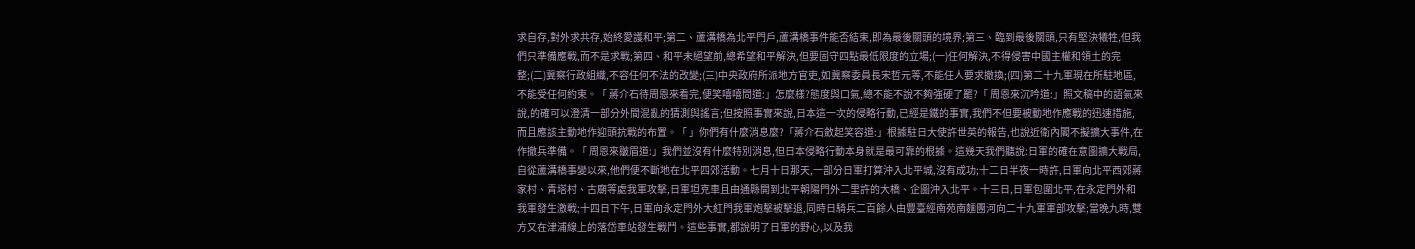求自存,對外求共存,始終愛護和平;第二、蘆溝橋為北平門戶,蘆溝橋事件能否結束,即為最後關頭的境界;第三、臨到最後關頭,只有堅決犧牲,但我們只準備應戰,而不是求戰;第四、和平未絕望前,總希望和平解決,但要固守四點最低限度的立場;(一)任何解決,不得侵害中國主權和領土的完整;(二)冀察行政組織,不容任何不法的改變;(三)中央政府所派地方官吏,如冀察委員長宋哲元等,不能任人要求撤換;(四)第二十九軍現在所駐地區,不能受任何約束。「 蔣介石待周恩來看完,便笑嘻嘻問道:」怎麼樣?態度與口氣,總不能不說不夠強硬了罷?「 周恩來沉吟道:」照文稿中的語氣來說,的確可以澄清一部分外間混亂的猜測與謠言;但按照事實來說,日本這一次的侵略行動,已經是鐵的事實,我們不但要被動地作應戰的迅速措施,而且應該主動地作迎頭抗戰的布置。「 」你們有什麼消息麼?「蔣介石斂起笑容道:」根據駐日大使許世英的報告,也說近衛內閣不擬擴大事件,在作撤兵準備。「 周恩來皺眉道:」我們並沒有什麼特別消息,但日本侵略行動本身就是最可靠的根據。這幾天我們聽說:日軍的確在意圖擴大戰局,自從蘆溝橋事變以來,他們便不斷地在北平四郊活動。七月十日那天,一部分日軍打算沖入北平城,沒有成功;十二日半夜一時許,日軍向北平西郊蔣家村、青塔村、古廟等處我軍攻擊,日軍坦克車且由通縣開到北平朝陽門外二里許的大橋、企圖沖入北平。十三日,日軍包圍北平,在永定門外和我軍發生激戰;十四日下午,日軍向永定門外大紅門我軍炮擊被擊退,同時日騎兵二百餘人由豐臺經南苑南麵團河向二十九軍軍部攻擊;當晚九時,雙方又在津浦線上的落岱車站發生戰鬥。這些事實,都說明了日軍的野心,以及我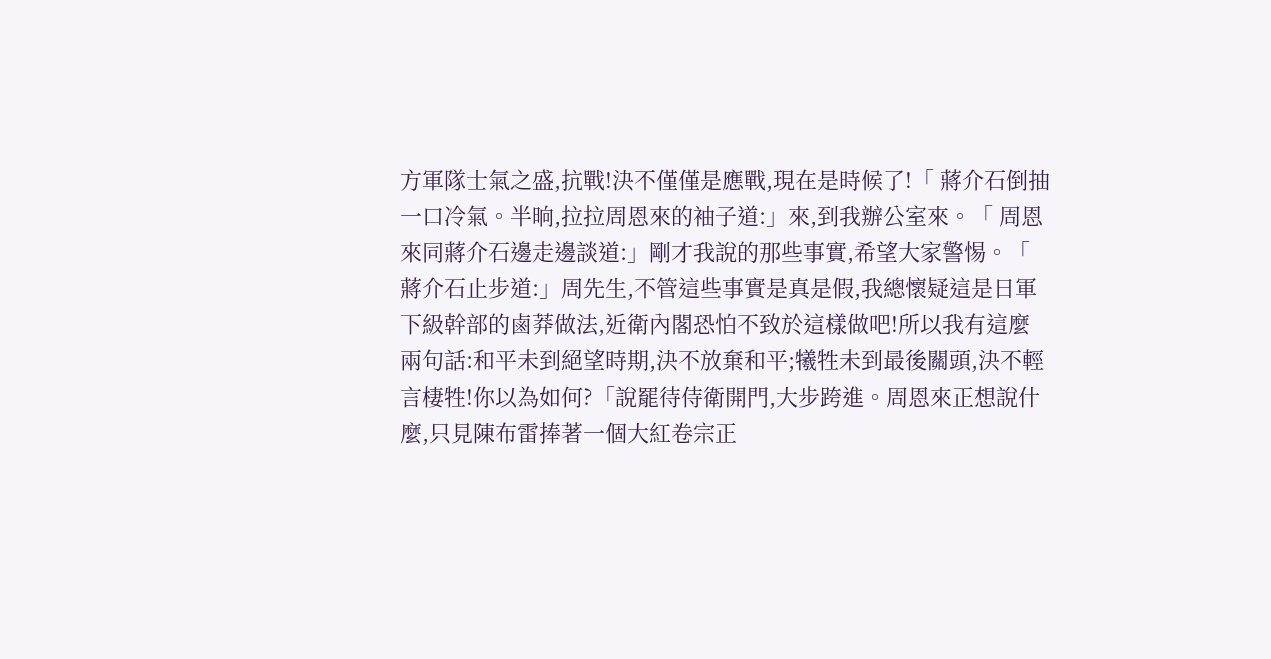方軍隊士氣之盛,抗戰!決不僅僅是應戰,現在是時候了!「 蔣介石倒抽一口冷氣。半晌,拉拉周恩來的袖子道:」來,到我辦公室來。「 周恩來同蔣介石邊走邊談道:」剛才我說的那些事實,希望大家警惕。「 蔣介石止步道:」周先生,不管這些事實是真是假,我總懷疑這是日軍下級幹部的鹵莽做法,近衛內閣恐怕不致於這樣做吧!所以我有這麼兩句話:和平未到絕望時期,決不放棄和平;犧牲未到最後關頭,決不輕言棲牲!你以為如何?「說罷待侍衛開門,大步跨進。周恩來正想說什麼,只見陳布雷捧著一個大紅卷宗正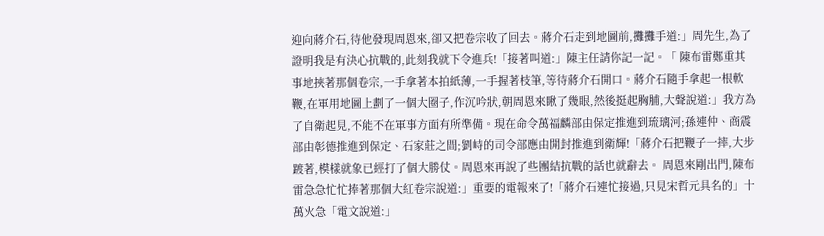迎向蔣介石,待他發現周恩來,卻又把卷宗收了回去。蔣介石走到地圖前,攤攤手道:」周先生,為了證明我是有決心抗戰的,此刻我就下令進兵!「接著叫道:」陳主任請你記一記。「 陳布雷鄭重其事地挾著那個卷宗,一手拿著本拍紙薄,一手握著枝筆,等待蔣介石開口。蔣介石隨手拿起一根軟鞭,在軍用地圖上劃了一個大圈子,作沉吟狀,朝周恩來瞅了幾眼,然後挺起胸脯,大聲說道:」我方為了自衛起見,不能不在軍事方面有所準備。現在命令萬福麟部由保定推進到琉璃河;孫連仲、商震部由彰德推進到保定、石家莊之間;劉峙的司令部應由開封推進到衛輝!「蔣介石把鞭子一摔,大步踱著,模樣就象已經打了個大勝仗。周恩來再說了些團結抗戰的話也就辭去。 周恩來剛出門,陳布雷急急忙忙捧著那個大紅卷宗說道:」重要的電報來了!「蔣介石連忙接過,只見宋哲元具名的」十萬火急「電文說道:」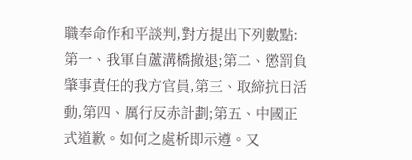職奉命作和平談判,對方提出下列數點:第一、我軍自蘆溝橋撤退;第二、懲罰負肇事責任的我方官員,第三、取締抗日活動,第四、厲行反赤計劃;第五、中國正式道歉。如何之處析即示遵。又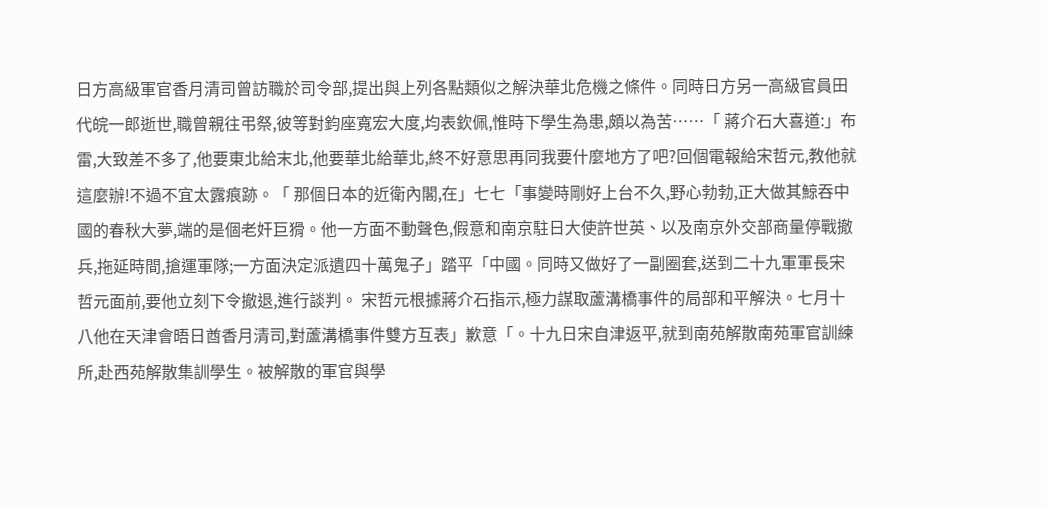日方高級軍官香月清司曾訪職於司令部,提出與上列各點類似之解決華北危機之條件。同時日方另一高級官員田代皖一郎逝世,職曾親往弔祭,彼等對鈞座寬宏大度,均表欽佩,惟時下學生為患,頗以為苦……「 蔣介石大喜道:」布雷,大致差不多了,他要東北給末北,他要華北給華北,終不好意思再同我要什麼地方了吧?回個電報給宋哲元,教他就這麼辦!不過不宜太露痕跡。「 那個日本的近衛內閣,在」七七「事變時剛好上台不久,野心勃勃,正大做其鯨吞中國的春秋大夢,端的是個老奸巨猾。他一方面不動聲色,假意和南京駐日大使許世英、以及南京外交部商量停戰撤兵,拖延時間,搶運軍隊;一方面決定派遺四十萬鬼子」踏平「中國。同時又做好了一副圈套,送到二十九軍軍長宋哲元面前,要他立刻下令撤退,進行談判。 宋哲元根據蔣介石指示,極力謀取蘆溝橋事件的局部和平解決。七月十八他在天津會晤日酋香月清司,對蘆溝橋事件雙方互表」歉意「。十九日宋自津返平,就到南苑解散南苑軍官訓練所,赴西苑解散集訓學生。被解散的軍官與學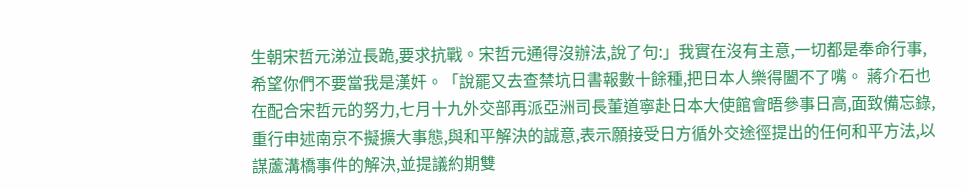生朝宋哲元涕泣長跪,要求抗戰。宋哲元通得沒辦法,說了句:」我實在沒有主意,一切都是奉命行事,希望你們不要當我是漢奸。「說罷又去查禁坑日書報數十餘種,把日本人樂得闔不了嘴。 蔣介石也在配合宋哲元的努力,七月十九外交部再派亞洲司長董道寧赴日本大使館會晤參事日高,面致備忘錄,重行申述南京不擬擴大事態,與和平解決的誠意,表示願接受日方循外交途徑提出的任何和平方法,以謀蘆溝橋事件的解決,並提議約期雙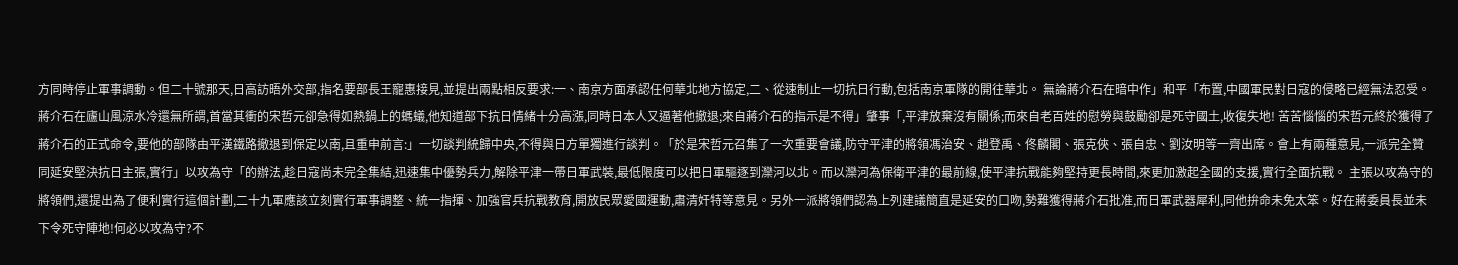方同時停止軍事調動。但二十號那天,日高訪晤外交部,指名要部長王寵惠接見,並提出兩點相反要求:一、南京方面承認任何華北地方協定,二、從速制止一切抗日行動,包括南京軍隊的開往華北。 無論蔣介石在暗中作」和平「布置,中國軍民對日寇的侵略已經無法忍受。蔣介石在廬山風涼水冷還無所謂,首當其衝的宋哲元卻急得如熱鍋上的螞蟻,他知道部下抗日情緒十分高漲,同時日本人又逼著他撤退;來自蔣介石的指示是不得」肇事「,平津放棄沒有關係;而來自老百姓的慰勞與鼓勵卻是死守國土,收復失地! 苦苦惱惱的宋哲元終於獲得了蔣介石的正式命令,要他的部隊由平漢鐵路撤退到保定以南,且重申前言:」一切談判統歸中央,不得與日方單獨進行談判。「於是宋哲元召集了一次重要會議,防守平津的將領馮治安、趙登禹、佟麟閣、張克俠、張自忠、劉汝明等一齊出席。會上有兩種意見,一派完全贊同延安堅決抗日主張,實行」以攻為守「的辦法,趁日寇尚未完全集結,迅速集中優勢兵力,解除平津一帶日軍武裝,最低限度可以把日軍驅逐到灤河以北。而以灤河為保衛平津的最前線,使平津抗戰能夠堅持更長時間,來更加激起全國的支援,實行全面抗戰。 主張以攻為守的將領們,還提出為了便利實行這個計劃,二十九軍應該立刻實行軍事調整、統一指揮、加強官兵抗戰教育,開放民眾愛國運動,肅清奸特等意見。另外一派將領們認為上列建議簡直是延安的口吻,勢難獲得蔣介石批准,而日軍武器犀利,同他拚命未免太笨。好在蔣委員長並未下令死守陣地!何必以攻為守?不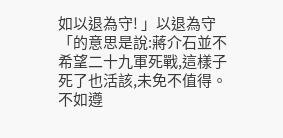如以退為守! 」以退為守「的意思是說:蔣介石並不希望二十九軍死戰,這樣子死了也活該,未免不值得。不如遵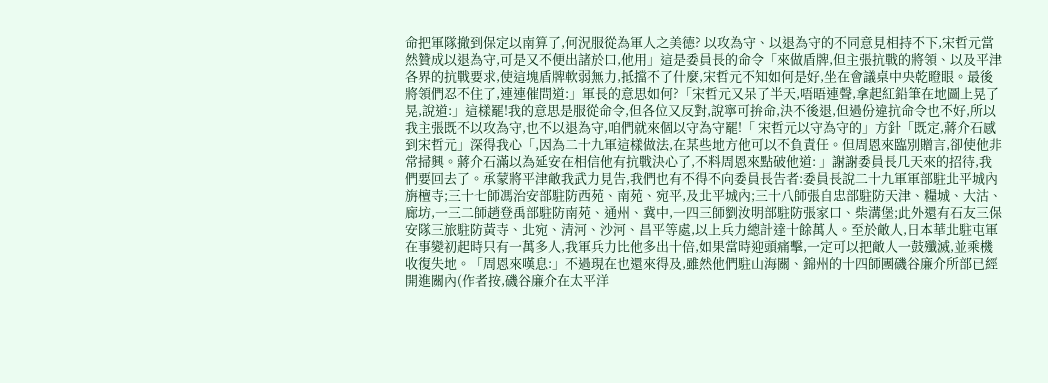命把軍隊撤到保定以南算了,何況服從為軍人之美德? 以攻為守、以退為守的不同意見相持不下,宋哲元當然贊成以退為守,可是又不便出諸於口,他用」這是委員長的命令「來做盾牌,但主張抗戰的將領、以及平津各界的抗戰要求,使這塊盾牌軟弱無力,抵擋不了什麼,宋哲元不知如何是好,坐在會議桌中央乾瞪眼。最後將領們忍不住了,連連催問道:」軍長的意思如何?「宋哲元又呆了半天,唔晤連聲,拿起紅鉛筆在地圖上晃了晃,說道:」這樣罷!我的意思是服從命令,但各位又反對,說寧可拚命,決不後退,但過份違抗命令也不好,所以我主張既不以攻為守,也不以退為守,咱們就來個以守為守罷!「 宋哲元以守為守的」方針「既定,蔣介石感到宋哲元」深得我心「,因為二十九軍這樣做法,在某些地方他可以不負責任。但周恩來臨別贈言,卻使他非常掃興。蔣介石滿以為延安在相信他有抗戰決心了,不料周恩來點破他道: 」謝謝委員長几天來的招待,我們要回去了。承蒙將平津敵我武力見告,我們也有不得不向委員長告者:委員長說二十九軍軍部駐北平城內旃檀寺;三十七師馮治安部駐防西苑、南苑、宛平,及北平城內;三十八師張自忠部駐防天津、糧城、大沽、廊坊,一三二師趙登禹部駐防南苑、通州、冀中,一四三師劉汝明部駐防張家口、柴溝堡;此外還有石友三保安隊三旅駐防黃寺、北宛、清河、沙河、昌平等處,以上兵力總計達十餘萬人。至於敵人,日本華北駐屯軍在事變初起時只有一萬多人,我軍兵力比他多出十倍,如果當時迎頭痛擊,一定可以把敵人一鼓殲滅,並乘機收復失地。「周恩來嘆息:」不過現在也還來得及,雖然他們駐山海關、錦州的十四師團磯谷廉介所部已經開進關內(作者按,磯谷廉介在太平洋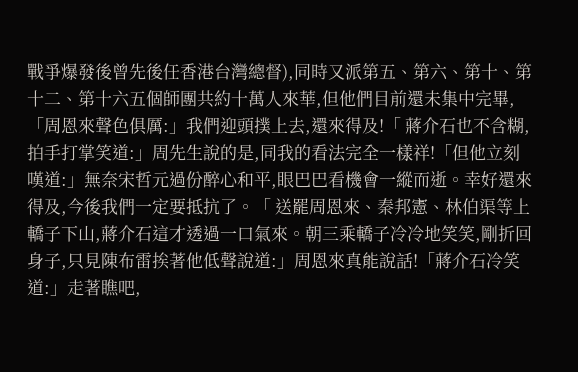戰爭爆發後曾先後任香港台灣總督),同時又派第五、第六、第十、第十二、第十六五個師團共約十萬人來華,但他們目前還未集中完畢,「周恩來聲色俱厲:」我們迎頭撲上去,還來得及!「 蔣介石也不含糊,拍手打掌笑道:」周先生說的是,同我的看法完全一樣祥!「但他立刻嘆道:」無奈宋哲元過份醉心和平,眼巴巴看機會一縱而逝。幸好還來得及,今後我們一定要抵抗了。「 送罷周恩來、秦邦憲、林伯渠等上轎子下山,蔣介石這才透過一口氣來。朝三乘轎子冷冷地笑笑,剛折回身子,只見陳布雷挨著他低聲說道:」周恩來真能說話!「蔣介石冷笑道:」走著瞧吧,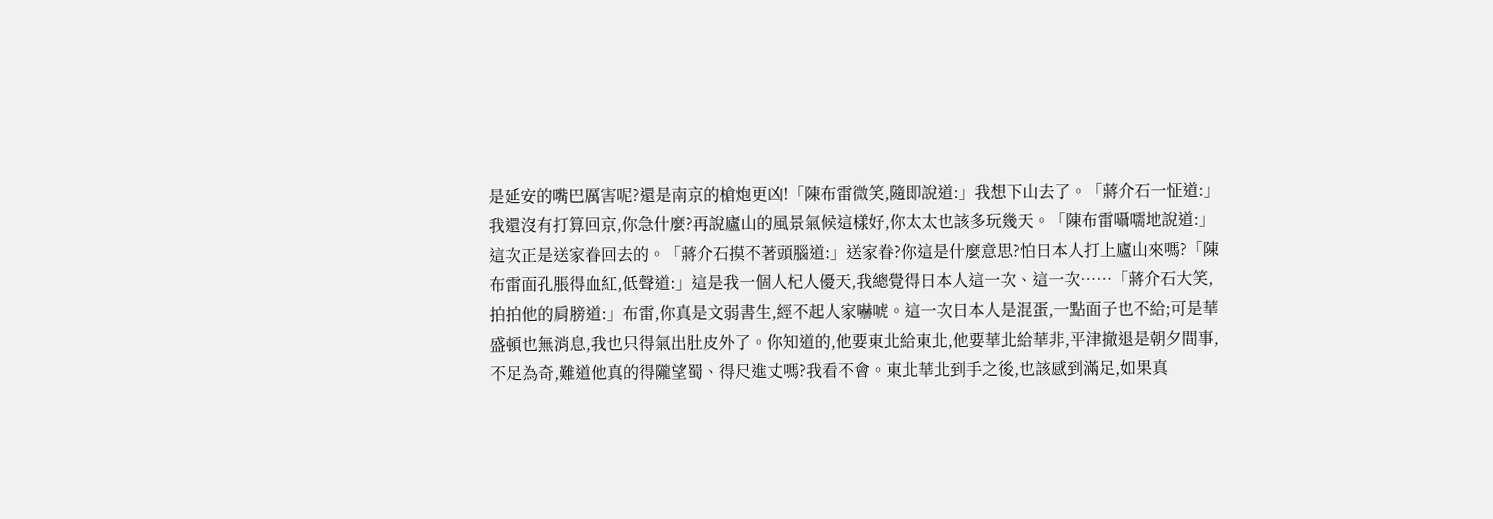是延安的嘴巴厲害呢?還是南京的槍炮更凶!「陳布雷微笑,隨即說道:」我想下山去了。「蔣介石一怔道:」我還沒有打算回京,你急什麼?再說廬山的風景氣候這樣好,你太太也該多玩幾天。「陳布雷囁嚅地說道:」這次正是送家眷回去的。「蔣介石摸不著頭腦道:」送家眷?你這是什麼意思?怕日本人打上廬山來嗎?「陳布雷面孔脹得血紅,低聲道:」這是我一個人杞人優天,我總覺得日本人這一次、這一次……「蔣介石大笑,拍拍他的肩膀道:」布雷,你真是文弱書生,經不起人家嚇唬。這一次日本人是混蛋,一點面子也不給;可是華盛頓也無消息,我也只得氣出肚皮外了。你知道的,他要東北給東北,他要華北給華非,平津撤退是朝夕間事,不足為奇,難道他真的得隴望蜀、得尺進丈嗎?我看不會。東北華北到手之後,也該感到滿足,如果真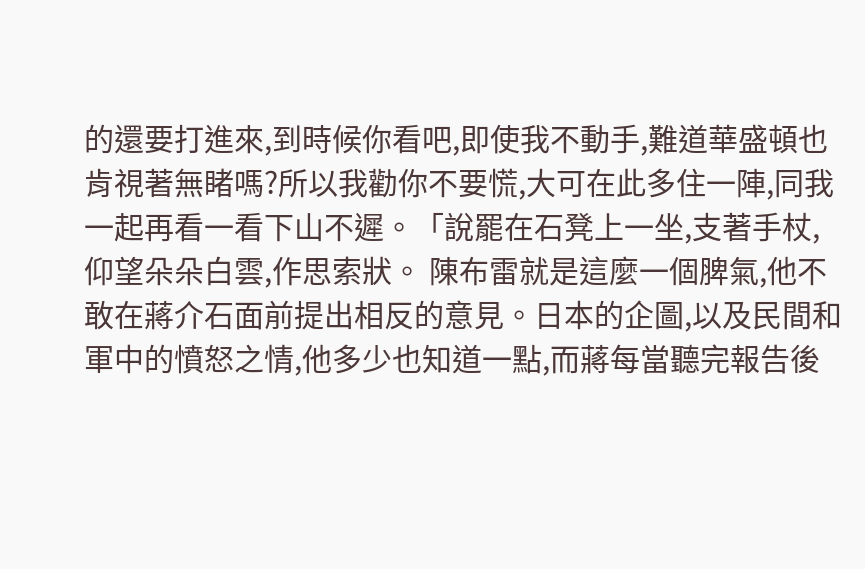的還要打進來,到時候你看吧,即使我不動手,難道華盛頓也肯視著無睹嗎?所以我勸你不要慌,大可在此多住一陣,同我一起再看一看下山不遲。「說罷在石凳上一坐,支著手杖,仰望朵朵白雲,作思索狀。 陳布雷就是這麼一個脾氣,他不敢在蔣介石面前提出相反的意見。日本的企圖,以及民間和軍中的憤怒之情,他多少也知道一點,而蔣每當聽完報告後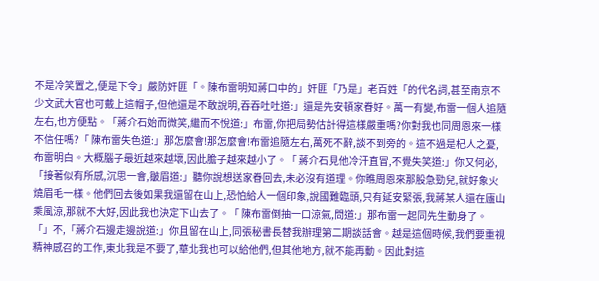不是冷笑置之,便是下令」嚴防奸匪「。陳布雷明知蔣口中的」奸匪「乃是」老百姓「的代名詞,甚至南京不少文武大官也可戴上這帽子,但他還是不敢說明,吞吞吐吐道:」還是先安頓家眷好。萬一有變,布雷一個人追隨左右,也方便點。「蔣介石始而微笑,繼而不悅道:」布雷,你把局勢估計得這樣嚴重嗎?你對我也同周恩來一樣不信任嗎?「 陳布雷失色道:」那怎麼會!那怎麼會!布雷追隨左右,萬死不辭,談不到旁的。這不過是杞人之憂,布雷明白。大概腦子最近越來越壞,因此膽子越來越小了。「 蔣介石見他冷汗直冒,不覺失笑道:」你又何必,「接著似有所感,沉思一會,皺眉道:」聽你說想送家眷回去,未必沒有道理。你瞧周恩來那股急勁兒,就好象火燒眉毛一樣。他們回去後如果我還留在山上,恐怕給人一個印象,說國難臨頭,只有延安緊張,我蔣某人還在廬山乘風涼,那就不大好,因此我也決定下山去了。「 陳布雷倒抽一口涼氣,問道:」那布雷一起同先生動身了。「」不,「蔣介石邊走邊說道:」你且留在山上,同張秘書長替我辦理第二期談話會。越是這個時候,我們要重視精神感召的工作,東北我是不要了,華北我也可以給他們,但其他地方,就不能再動。因此對這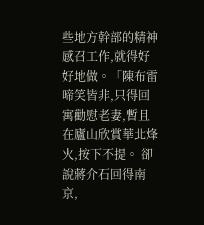些地方幹部的精神感召工作,就得好好地做。「陳布雷啼笑皆非,只得回寓勸慰老妻,暫且在廬山欣賞華北烽火,按下不提。 卻說蔣介石回得南京,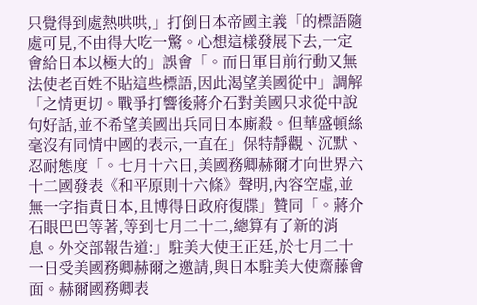只覺得到處熱哄哄,」打倒日本帝國主義「的標語隨處可見,不由得大吃一驚。心想這樣發展下去,一定會給日本以極大的」誤會「。而日軍目前行動又無法使老百姓不貼這些標語,因此渴望美國從中」調解「之情更切。戰爭打響後蔣介石對美國只求從中說句好話,並不希望美國出兵同日本廝殺。但華盛頓絲毫沒有同情中國的表示,一直在」保特靜觀、沉默、忍耐態度「。七月十六日,美國務卿赫爾才向世界六十二國發表《和平原則十六條》聲明,內容空虛,並無一字指責日本,且博得日政府復牒」贊同「。蔣介石眼巴巴等著,等到七月二十二,總算有了新的消息。外交部報告道:」駐美大使王正廷,於七月二十一日受美國務卿赫爾之邀請,與日本駐美大使齋藤會面。赫爾國務卿表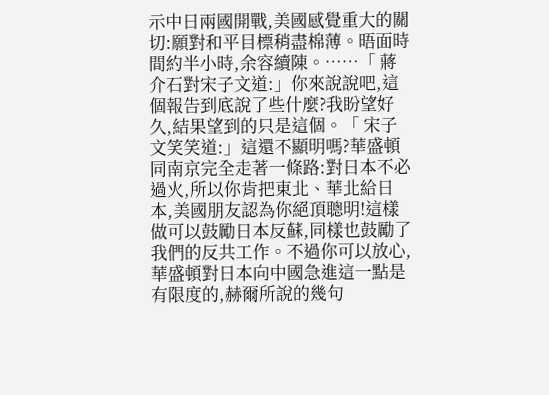示中日兩國開戰,美國感覺重大的關切:願對和平目標稍盡棉薄。晤面時間約半小時,余容續陳。……「 蔣介石對宋子文道:」你來說說吧,這個報告到底說了些什麼?我盼望好久,結果望到的只是這個。「 宋子文笑笑道:」這還不顯明嗎?華盛頓同南京完全走著一條路:對日本不必過火,所以你肯把東北、華北給日本,美國朋友認為你絕頂聰明!這樣做可以鼓勵日本反蘇,同樣也鼓勵了我們的反共工作。不過你可以放心,華盛頓對日本向中國急進這一點是有限度的,赫爾所說的幾句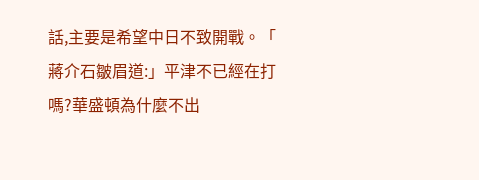話,主要是希望中日不致開戰。「 蔣介石皺眉道:」平津不已經在打嗎?華盛頓為什麼不出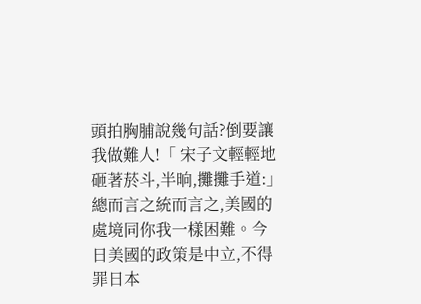頭拍胸脯說幾句話?倒要讓我做難人!「 宋子文輕輕地砸著菸斗,半晌,攤攤手道:」總而言之統而言之,美國的處境同你我一樣困難。今日美國的政策是中立,不得罪日本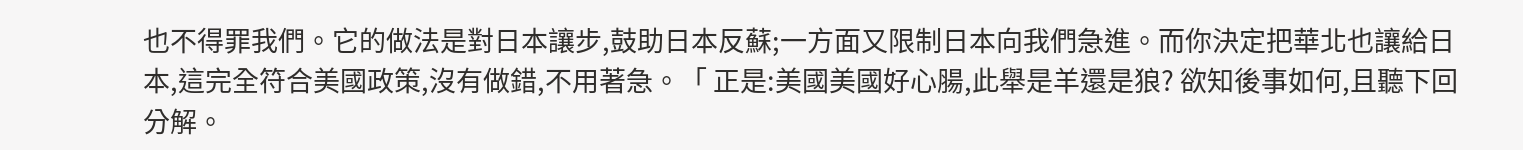也不得罪我們。它的做法是對日本讓步,鼓助日本反蘇;一方面又限制日本向我們急進。而你決定把華北也讓給日本,這完全符合美國政策,沒有做錯,不用著急。「 正是:美國美國好心腸,此舉是羊還是狼? 欲知後事如何,且聽下回分解。